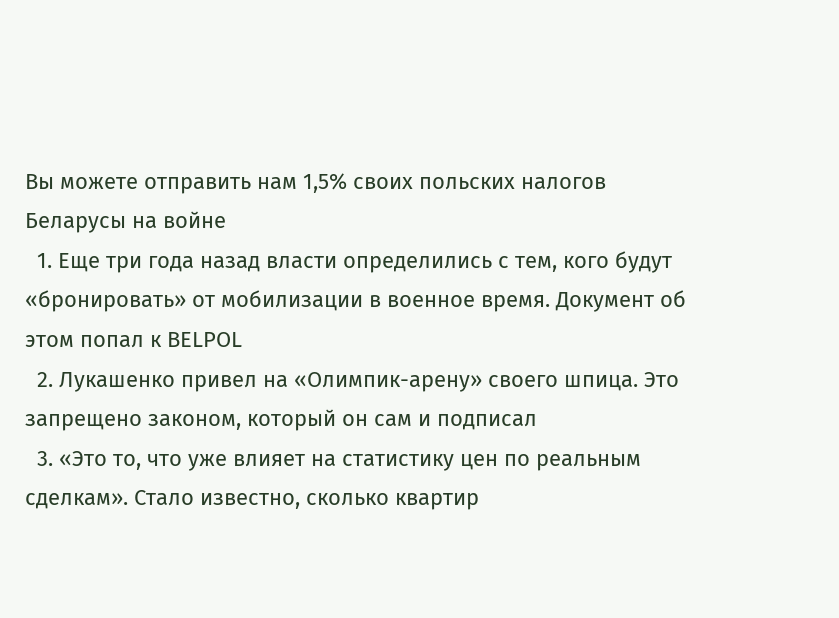Вы можете отправить нам 1,5% своих польских налогов
Беларусы на войне
  1. Еще три года назад власти определились с тем, кого будут «бронировать» от мобилизации в военное время. Документ об этом попал к BELPOL
  2. Лукашенко привел на «Олимпик-арену» своего шпица. Это запрещено законом, который он сам и подписал
  3. «Это то, что уже влияет на статистику цен по реальным сделкам». Стало известно, сколько квартир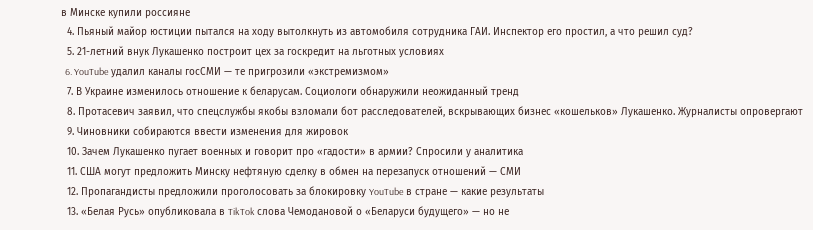в Минске купили россияне
  4. Пьяный майор юстиции пытался на ходу вытолкнуть из автомобиля сотрудника ГАИ. Инспектор его простил, а что решил суд?
  5. 21-летний внук Лукашенко построит цех за госкредит на льготных условиях
  6. YouTube удалил каналы госСМИ — те пригрозили «экстремизмом»
  7. В Украине изменилось отношение к беларусам. Социологи обнаружили неожиданный тренд
  8. Протасевич заявил, что спецслужбы якобы взломали бот расследователей, вскрывающих бизнес «кошельков» Лукашенко. Журналисты опровергают
  9. Чиновники собираются ввести изменения для жировок
  10. Зачем Лукашенко пугает военных и говорит про «гадости» в армии? Спросили у аналитика
  11. США могут предложить Минску нефтяную сделку в обмен на перезапуск отношений — СМИ
  12. Пропагандисты предложили проголосовать за блокировку YouTube в стране — какие результаты
  13. «Белая Русь» опубликовала в TikTok слова Чемодановой о «Беларуси будущего» — но не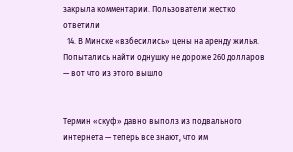закрыла комментарии. Пользователи жестко ответили
  14. В Минске «взбесились» цены на аренду жилья. Попытались найти однушку не дороже 260 долларов — вот что из этого вышло


Термин «скуф» давно выполз из подвального интернета — теперь все знают, что им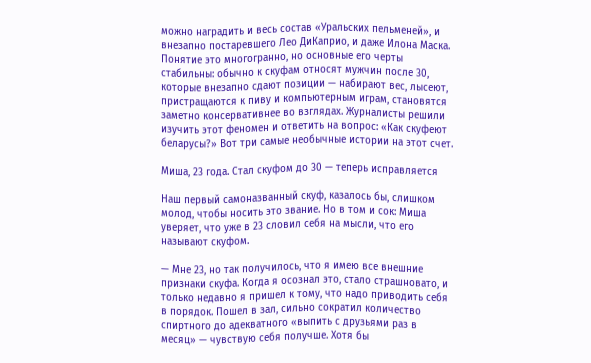можно наградить и весь состав «Уральских пельменей», и внезапно постаревшего Лео ДиКаприо, и даже Илона Маска. Понятие это многогранно, но основные его черты стабильны: обычно к скуфам относят мужчин после 30, которые внезапно сдают позиции — набирают вес, лысеют, пристращаются к пиву и компьютерным играм, становятся заметно консервативнее во взглядах. Журналисты решили изучить этот феномен и ответить на вопрос: «Как скуфеют беларусы?» Вот три самые необычные истории на этот счет.

Миша, 23 года. Стал скуфом до 30 — теперь исправляется

Наш первый самоназванный скуф, казалось бы, слишком молод, чтобы носить это звание. Но в том и сок: Миша уверяет, что уже в 23 словил себя на мысли, что его называют скуфом.

— Мне 23, но так получилось, что я имею все внешние признаки скуфа. Когда я осознал это, стало страшновато, и только недавно я пришел к тому, что надо приводить себя в порядок. Пошел в зал, сильно сократил количество спиртного до адекватного «выпить с друзьями раз в месяц» — чувствую себя получше. Хотя бы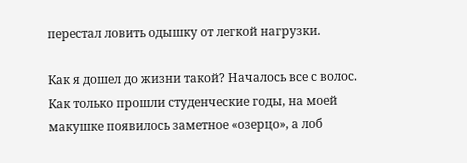перестал ловить одышку от легкой нагрузки.

Как я дошел до жизни такой? Началось все с волос. Как только прошли студенческие годы, на моей макушке появилось заметное «озерцо», а лоб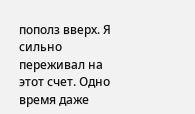пополз вверх. Я сильно переживал на этот счет. Одно время даже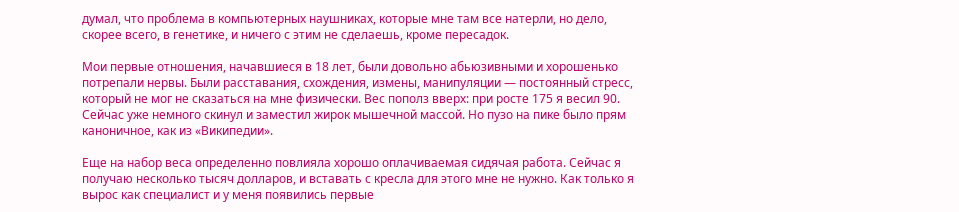думал, что проблема в компьютерных наушниках, которые мне там все натерли, но дело, скорее всего, в генетике, и ничего с этим не сделаешь, кроме пересадок.

Мои первые отношения, начавшиеся в 18 лет, были довольно абьюзивными и хорошенько потрепали нервы. Были расставания, схождения, измены, манипуляции — постоянный стресс, который не мог не сказаться на мне физически. Вес пополз вверх: при росте 175 я весил 90. Сейчас уже немного скинул и заместил жирок мышечной массой. Но пузо на пике было прям каноничное, как из «Википедии».

Еще на набор веса определенно повлияла хорошо оплачиваемая сидячая работа. Сейчас я получаю несколько тысяч долларов, и вставать с кресла для этого мне не нужно. Как только я вырос как специалист и у меня появились первые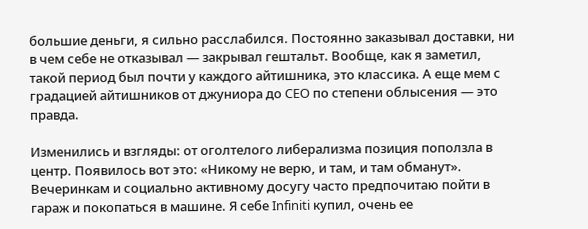большие деньги, я сильно расслабился. Постоянно заказывал доставки, ни в чем себе не отказывал — закрывал гештальт. Вообще, как я заметил, такой период был почти у каждого айтишника, это классика. А еще мем с градацией айтишников от джуниора до CEO по степени облысения — это правда.

Изменились и взгляды: от оголтелого либерализма позиция поползла в центр. Появилось вот это: «Никому не верю, и там, и там обманут». Вечеринкам и социально активному досугу часто предпочитаю пойти в гараж и покопаться в машине. Я себе Infiniti купил, очень ее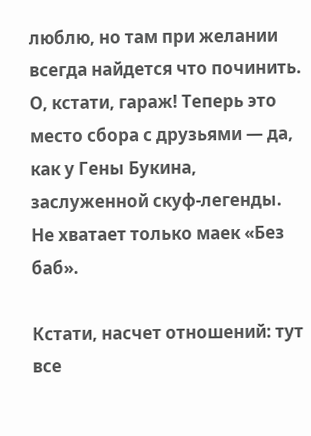люблю, но там при желании всегда найдется что починить. О, кстати, гараж! Теперь это место сбора с друзьями — да, как у Гены Букина, заслуженной скуф-легенды. Не хватает только маек «Без баб».

Кстати, насчет отношений: тут все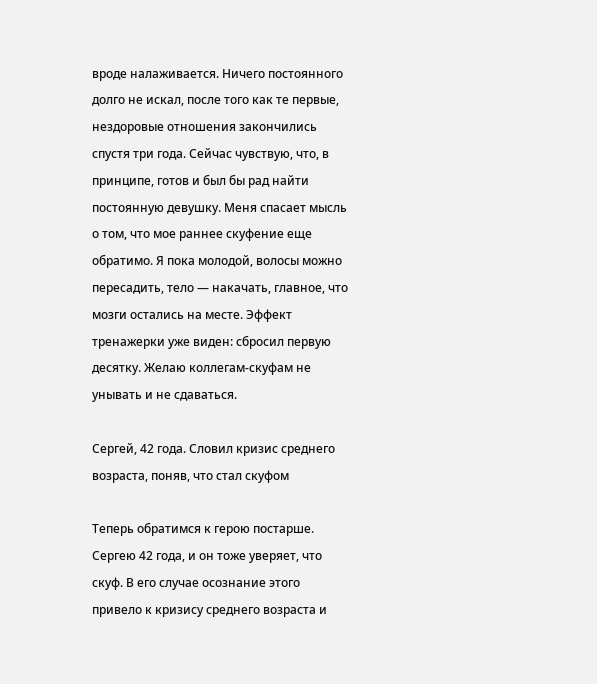вроде налаживается. Ничего постоянного долго не искал, после того как те первые, нездоровые отношения закончились спустя три года. Сейчас чувствую, что, в принципе, готов и был бы рад найти постоянную девушку. Меня спасает мысль о том, что мое раннее скуфение еще обратимо. Я пока молодой, волосы можно пересадить, тело — накачать, главное, что мозги остались на месте. Эффект тренажерки уже виден: сбросил первую десятку. Желаю коллегам-скуфам не унывать и не сдаваться.

Сергей, 42 года. Словил кризис среднего возраста, поняв, что стал скуфом

Теперь обратимся к герою постарше. Сергею 42 года, и он тоже уверяет, что скуф. В его случае осознание этого привело к кризису среднего возраста и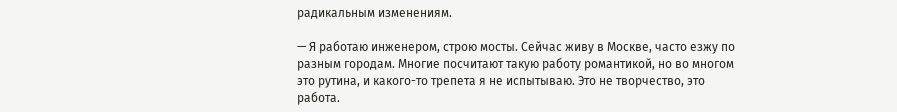радикальным изменениям.

— Я работаю инженером, строю мосты. Сейчас живу в Москве, часто езжу по разным городам. Многие посчитают такую работу романтикой, но во многом это рутина, и какого-то трепета я не испытываю. Это не творчество, это работа.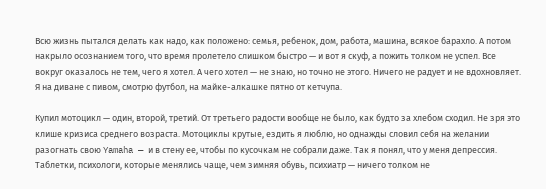Всю жизнь пытался делать как надо, как положено: семья, ребенок, дом, работа, машина, всякое барахло. А потом накрыло осознанием того, что время пролетело слишком быстро — и вот я скуф, а пожить толком не успел. Все вокруг оказалось не тем, чего я хотел. А чего хотел — не знаю, но точно не этого. Ничего не радует и не вдохновляет. Я на диване с пивом, смотрю футбол, на майке-алкашке пятно от кетчупа.

Купил мотоцикл — один, второй, третий. От третьего радости вообще не было, как будто за хлебом сходил. Не зря это клише кризиса среднего возраста. Мотоциклы крутые, ездить я люблю, но однажды словил себя на желании разогнать свою Yamaha — и в стену ее, чтобы по кусочкам не собрали даже. Так я понял, что у меня депрессия. Таблетки, психологи, которые менялись чаще, чем зимняя обувь, психиатр — ничего толком не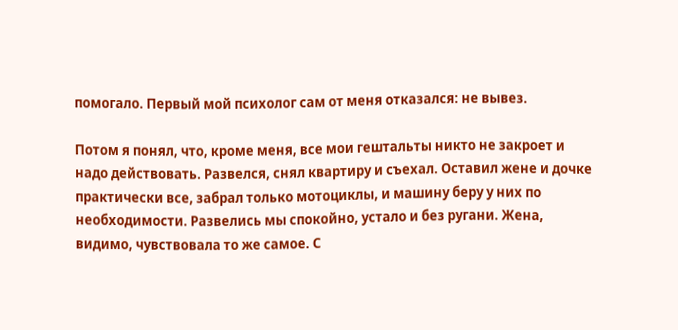помогало. Первый мой психолог сам от меня отказался: не вывез.

Потом я понял, что, кроме меня, все мои гештальты никто не закроет и надо действовать. Развелся, снял квартиру и съехал. Оставил жене и дочке практически все, забрал только мотоциклы, и машину беру у них по необходимости. Развелись мы спокойно, устало и без ругани. Жена, видимо, чувствовала то же самое. С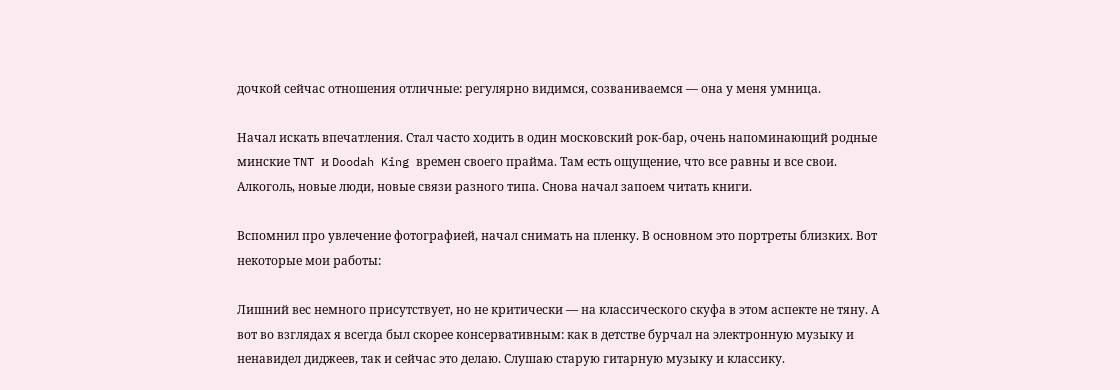дочкой сейчас отношения отличные: регулярно видимся, созваниваемся — она у меня умница.

Начал искать впечатления. Стал часто ходить в один московский рок-бар, очень напоминающий родные минские TNT и Doodah King времен своего прайма. Там есть ощущение, что все равны и все свои. Алкоголь, новые люди, новые связи разного типа. Снова начал запоем читать книги.

Вспомнил про увлечение фотографией, начал снимать на пленку. В основном это портреты близких. Вот некоторые мои работы:

Лишний вес немного присутствует, но не критически — на классического скуфа в этом аспекте не тяну. А вот во взглядах я всегда был скорее консервативным: как в детстве бурчал на электронную музыку и ненавидел диджеев, так и сейчас это делаю. Слушаю старую гитарную музыку и классику.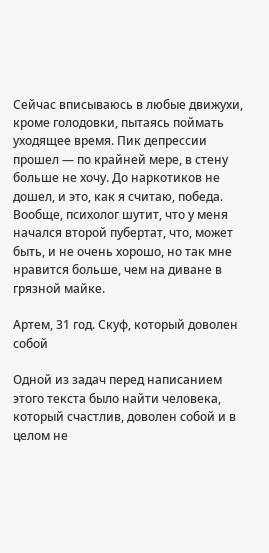Сейчас вписываюсь в любые движухи, кроме голодовки, пытаясь поймать уходящее время. Пик депрессии прошел — по крайней мере, в стену больше не хочу. До наркотиков не дошел, и это, как я считаю, победа. Вообще, психолог шутит, что у меня начался второй пубертат, что, может быть, и не очень хорошо, но так мне нравится больше, чем на диване в грязной майке.

Артем, 31 год. Скуф, который доволен собой

Одной из задач перед написанием этого текста было найти человека, который счастлив, доволен собой и в целом не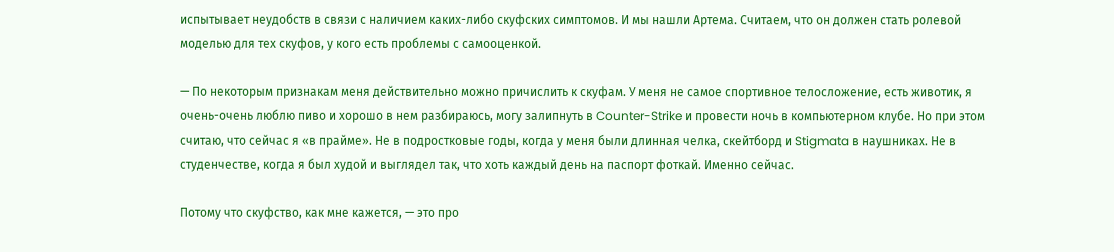испытывает неудобств в связи с наличием каких-либо скуфских симптомов. И мы нашли Артема. Считаем, что он должен стать ролевой моделью для тех скуфов, у кого есть проблемы с самооценкой.

— По некоторым признакам меня действительно можно причислить к скуфам. У меня не самое спортивное телосложение, есть животик, я очень-очень люблю пиво и хорошо в нем разбираюсь, могу залипнуть в Counter-Strike и провести ночь в компьютерном клубе. Но при этом считаю, что сейчас я «в прайме». Не в подростковые годы, когда у меня были длинная челка, скейтборд и Stigmata в наушниках. Не в студенчестве, когда я был худой и выглядел так, что хоть каждый день на паспорт фоткай. Именно сейчас.

Потому что скуфство, как мне кажется, — это про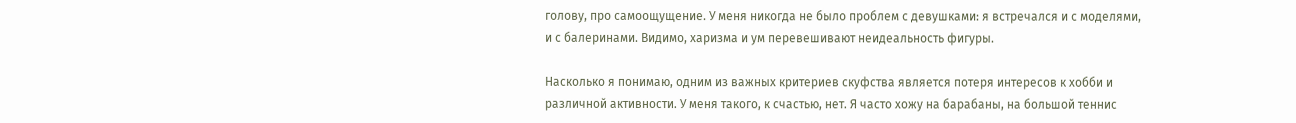голову, про самоощущение. У меня никогда не было проблем с девушками: я встречался и с моделями, и с балеринами. Видимо, харизма и ум перевешивают неидеальность фигуры.

Насколько я понимаю, одним из важных критериев скуфства является потеря интересов к хобби и различной активности. У меня такого, к счастью, нет. Я часто хожу на барабаны, на большой теннис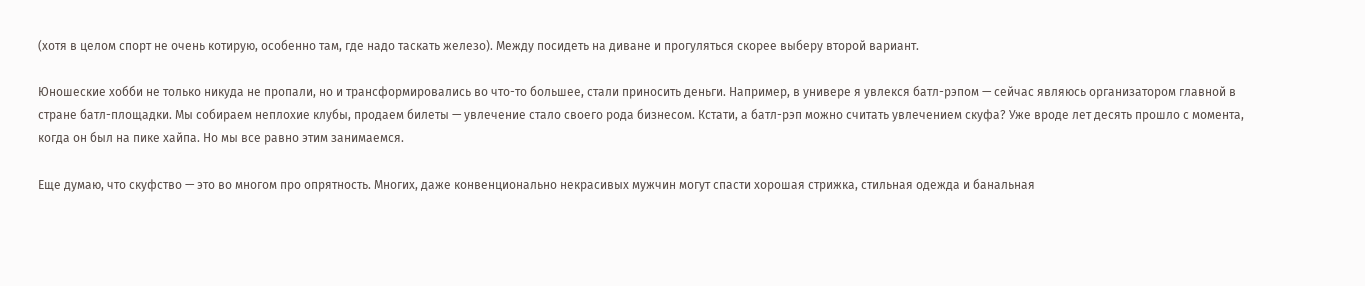(хотя в целом спорт не очень котирую, особенно там, где надо таскать железо). Между посидеть на диване и прогуляться скорее выберу второй вариант.

Юношеские хобби не только никуда не пропали, но и трансформировались во что-то большее, стали приносить деньги. Например, в универе я увлекся батл-рэпом — сейчас являюсь организатором главной в стране батл-площадки. Мы собираем неплохие клубы, продаем билеты — увлечение стало своего рода бизнесом. Кстати, а батл-рэп можно считать увлечением скуфа? Уже вроде лет десять прошло с момента, когда он был на пике хайпа. Но мы все равно этим занимаемся.

Еще думаю, что скуфство — это во многом про опрятность. Многих, даже конвенционально некрасивых мужчин могут спасти хорошая стрижка, стильная одежда и банальная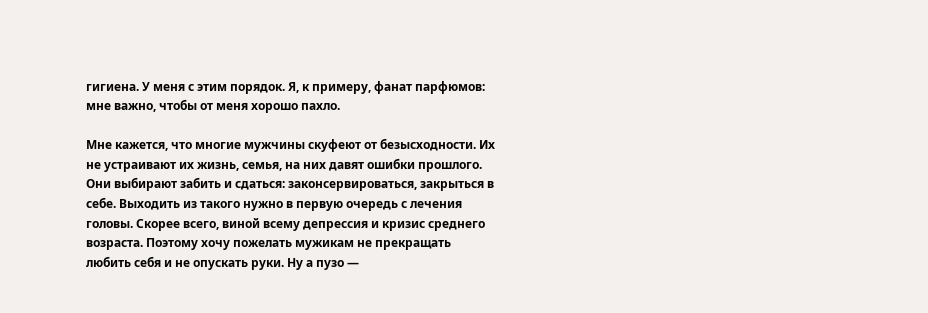гигиена. У меня с этим порядок. Я, к примеру, фанат парфюмов: мне важно, чтобы от меня хорошо пахло.

Мне кажется, что многие мужчины скуфеют от безысходности. Их не устраивают их жизнь, семья, на них давят ошибки прошлого. Они выбирают забить и сдаться: законсервироваться, закрыться в себе. Выходить из такого нужно в первую очередь с лечения головы. Скорее всего, виной всему депрессия и кризис среднего возраста. Поэтому хочу пожелать мужикам не прекращать любить себя и не опускать руки. Ну а пузо —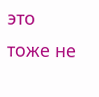это тоже не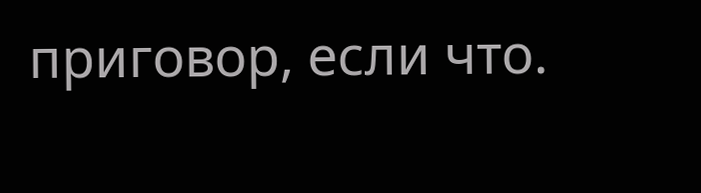приговор, если что.